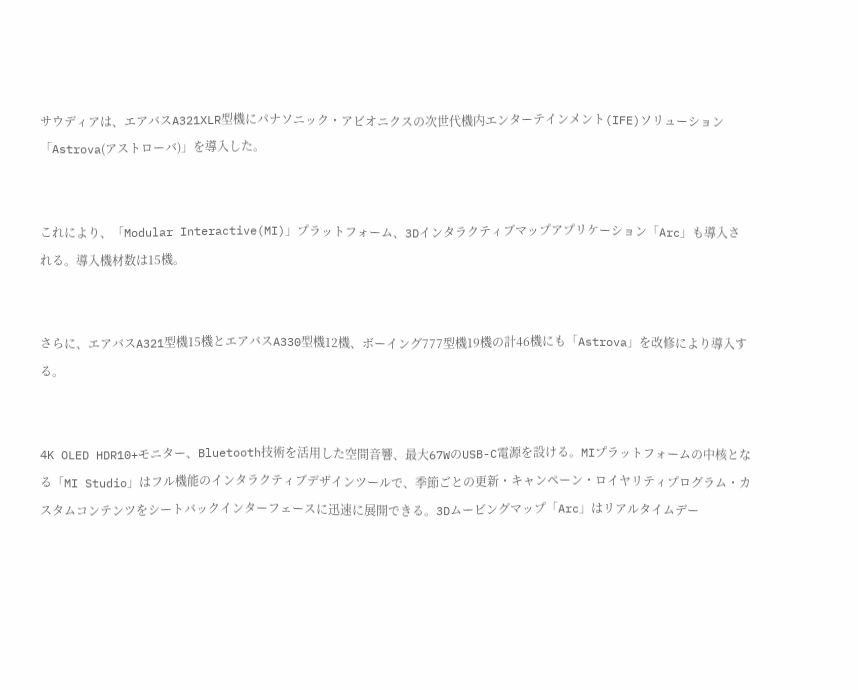サウディアは、エアバスA321XLR型機にパナソニック・アビオニクスの次世代機内エンターテインメント(IFE)ソリューション「Astrova(アストローバ)」を導入した。


これにより、「Modular Interactive(MI)」プラットフォーム、3Dインタラクティブマップアプリケーション「Arc」も導入される。導入機材数は15機。


さらに、エアバスA321型機15機とエアバスA330型機12機、ボーイング777型機19機の計46機にも「Astrova」を改修により導入する。


4K OLED HDR10+モニター、Bluetooth技術を活用した空間音響、最大67WのUSB-C電源を設ける。MIプラットフォームの中核となる「MI Studio」はフル機能のインタラクティブデザインツールで、季節ごとの更新・キャンペーン・ロイヤリティプログラム・カスタムコンテンツをシートバックインターフェースに迅速に展開できる。3Dムービングマップ「Arc」はリアルタイムデー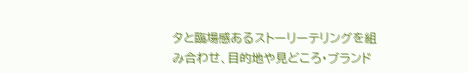タと臨場感あるストーリーテリングを組み合わせ、目的地や見どころ・ブランド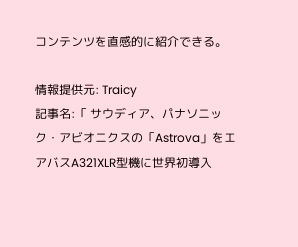コンテンツを直感的に紹介できる。

情報提供元: Traicy
記事名:「 サウディア、パナソニック・アビオニクスの「Astrova」をエアバスA321XLR型機に世界初導入